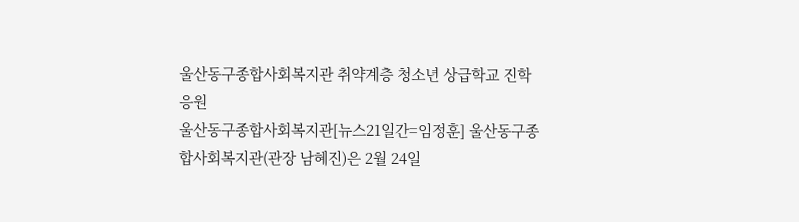울산동구종합사회복지관 취약계층 청소년 상급학교 진학 응원
울산동구종합사회복지관[뉴스21일간=임정훈] 울산동구종합사회복지관(관장 남혜진)은 2월 24일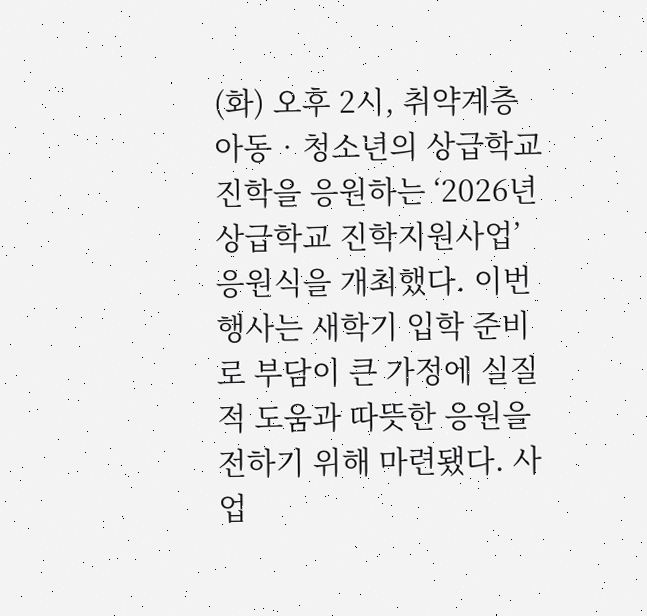(화) 오후 2시, 취약계층 아동‧청소년의 상급학교 진학을 응원하는 ‘2026년 상급학교 진학지원사업’ 응원식을 개최했다. 이번 행사는 새학기 입학 준비로 부담이 큰 가정에 실질적 도움과 따뜻한 응원을 전하기 위해 마련됐다. 사업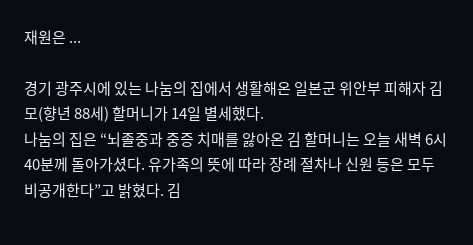재원은 ...

경기 광주시에 있는 나눔의 집에서 생활해온 일본군 위안부 피해자 김모(향년 88세) 할머니가 14일 별세했다.
나눔의 집은 “뇌졸중과 중증 치매를 앓아온 김 할머니는 오늘 새벽 6시 40분께 돌아가셨다. 유가족의 뜻에 따라 장례 절차나 신원 등은 모두 비공개한다”고 밝혔다. 김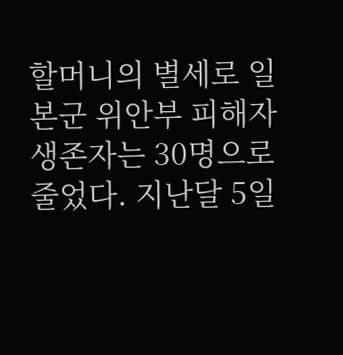할머니의 별세로 일본군 위안부 피해자 생존자는 30명으로 줄었다. 지난달 5일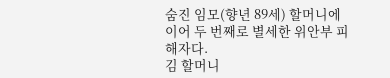숨진 임모(향년 89세) 할머니에 이어 두 번째로 별세한 위안부 피해자다.
김 할머니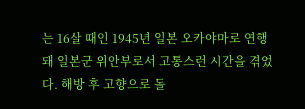는 16살 때인 1945년 일본 오카야마로 연행돼 일본군 위안부로서 고통스런 시간을 겪었다. 해방 후 고향으로 돌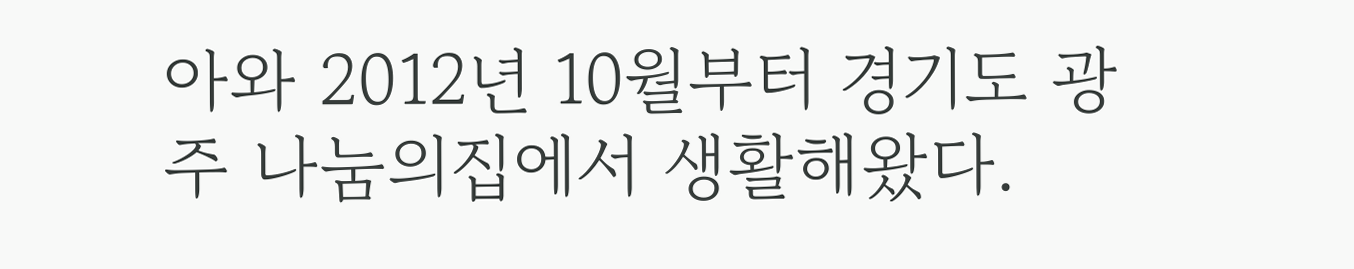아와 2012년 10월부터 경기도 광주 나눔의집에서 생활해왔다.